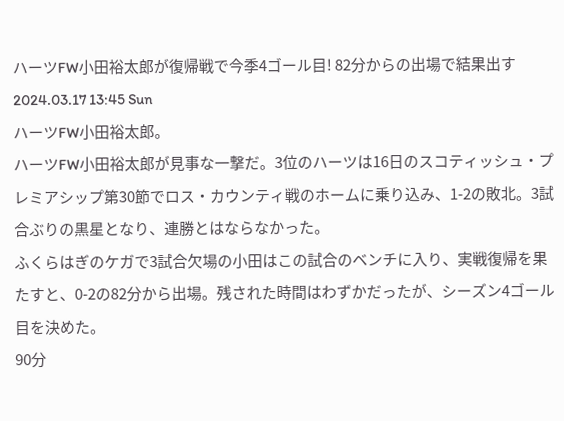ハーツFW小田裕太郎が復帰戦で今季4ゴール目! 82分からの出場で結果出す
2024.03.17 13:45 Sun
ハーツFW小田裕太郎。
ハーツFW小田裕太郎が見事な一撃だ。3位のハーツは16日のスコティッシュ・プレミアシップ第30節でロス・カウンティ戦のホームに乗り込み、1-2の敗北。3試合ぶりの黒星となり、連勝とはならなかった。
ふくらはぎのケガで3試合欠場の小田はこの試合のベンチに入り、実戦復帰を果たすと、0-2の82分から出場。残された時間はわずかだったが、シーズン4ゴール目を決めた。
90分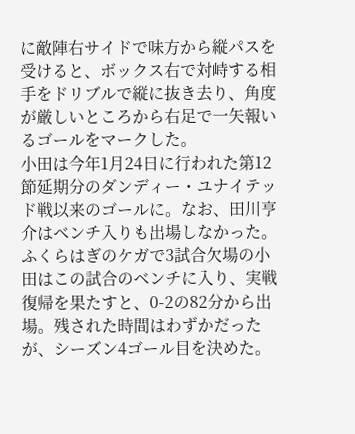に敵陣右サイドで味方から縦パスを受けると、ボックス右で対峙する相手をドリブルで縦に抜き去り、角度が厳しいところから右足で一矢報いるゴールをマークした。
小田は今年1月24日に行われた第12節延期分のダンディー・ユナイテッド戦以来のゴールに。なお、田川亨介はベンチ入りも出場しなかった。
ふくらはぎのケガで3試合欠場の小田はこの試合のベンチに入り、実戦復帰を果たすと、0-2の82分から出場。残された時間はわずかだったが、シーズン4ゴール目を決めた。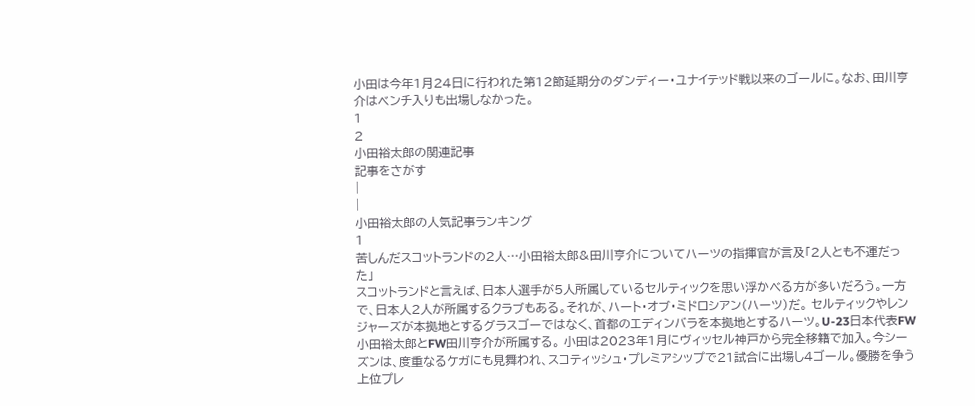小田は今年1月24日に行われた第12節延期分のダンディー・ユナイテッド戦以来のゴールに。なお、田川亨介はベンチ入りも出場しなかった。
1
2
小田裕太郎の関連記事
記事をさがす
|
|
小田裕太郎の人気記事ランキング
1
苦しんだスコットランドの2人…小田裕太郎&田川亨介についてハーツの指揮官が言及「2人とも不運だった」
スコットランドと言えば、日本人選手が5人所属しているセルティックを思い浮かべる方が多いだろう。一方で、日本人2人が所属するクラブもある。それが、ハート・オブ・ミドロシアン(ハーツ)だ。 セルティックやレンジャーズが本拠地とするグラスゴーではなく、首都のエディンバラを本拠地とするハーツ。U-23日本代表FW小田裕太郎とFW田川亨介が所属する。 小田は2023年1月にヴィッセル神戸から完全移籍で加入。今シーズンは、度重なるケガにも見舞われ、スコティッシュ・プレミアシップで21試合に出場し4ゴール。優勝を争う上位プレ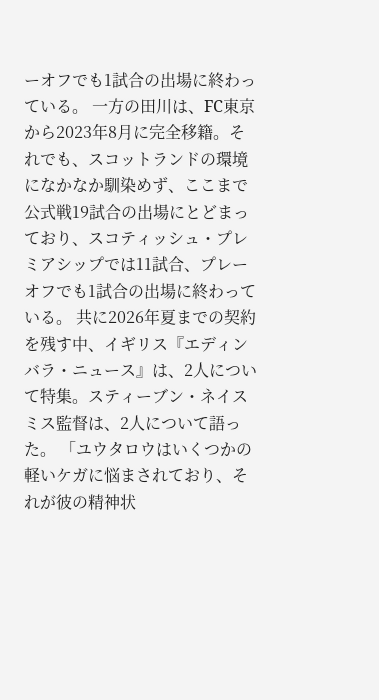ーオフでも1試合の出場に終わっている。 一方の田川は、FC東京から2023年8月に完全移籍。それでも、スコットランドの環境になかなか馴染めず、ここまで公式戦19試合の出場にとどまっており、スコティッシュ・プレミアシップでは11試合、プレーオフでも1試合の出場に終わっている。 共に2026年夏までの契約を残す中、イギリス『エディンバラ・ニュース』は、2人について特集。スティーブン・ネイスミス監督は、2人について語った。 「ユウタロウはいくつかの軽いケガに悩まされており、それが彼の精神状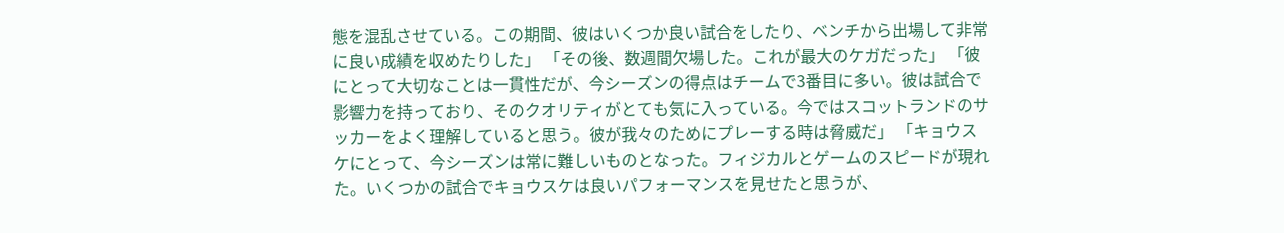態を混乱させている。この期間、彼はいくつか良い試合をしたり、ベンチから出場して非常に良い成績を収めたりした」 「その後、数週間欠場した。これが最大のケガだった」 「彼にとって大切なことは一貫性だが、今シーズンの得点はチームで3番目に多い。彼は試合で影響力を持っており、そのクオリティがとても気に入っている。今ではスコットランドのサッカーをよく理解していると思う。彼が我々のためにプレーする時は脅威だ」 「キョウスケにとって、今シーズンは常に難しいものとなった。フィジカルとゲームのスピードが現れた。いくつかの試合でキョウスケは良いパフォーマンスを見せたと思うが、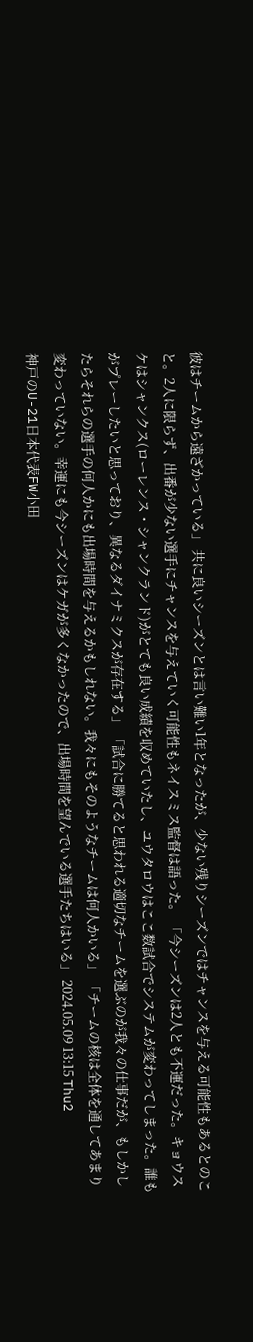彼はチームから遠ざかっている」 共に良いシーズンとは言い難い1年となったが、少ない残りシーズンではチャンスを与える可能性もあるとのこと。2人に限らず、出番が少ない選手にチャンスを与えていく可能性もネイスミス監督は語った。 「今シーズンは2人とも不運だった。キョウスケはシャンクス(ローレンス・シャンクランド)がとても良い成績を収めていたし、ユウタロウはここ数試合でシステムが変わってしまった。誰もがプレーしたいと思っており、異なるダイナミクスが存在する」 「試合に勝てると思われる適切なチームを選ぶのが我々の仕事だが、もしかしたらそれらの選手の何人かにも出場時間を与えるかもしれない。我々にもそのようなチームは何人かいる」 「チームの核は全体を通してあまり変わっていない。幸運にも今シーズンはケガが多くなかったので、出場時間を望んでいる選手たちはいる」 2024.05.09 13:15 Thu2
神戸のU-21日本代表FW小田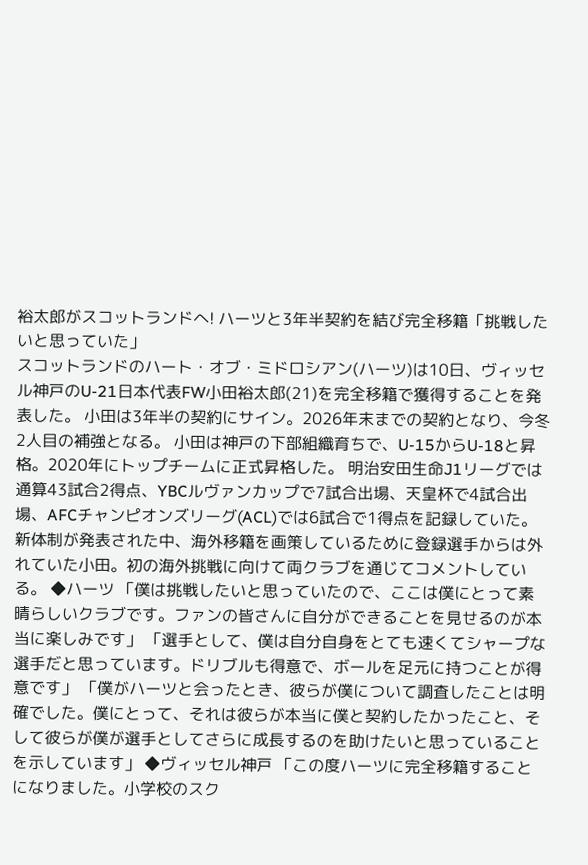裕太郎がスコットランドへ! ハーツと3年半契約を結び完全移籍「挑戦したいと思っていた」
スコットランドのハート・オブ・ミドロシアン(ハーツ)は10日、ヴィッセル神戸のU-21日本代表FW小田裕太郎(21)を完全移籍で獲得することを発表した。 小田は3年半の契約にサイン。2026年末までの契約となり、今冬2人目の補強となる。 小田は神戸の下部組織育ちで、U-15からU-18と昇格。2020年にトップチームに正式昇格した。 明治安田生命J1リーグでは通算43試合2得点、YBCルヴァンカップで7試合出場、天皇杯で4試合出場、AFCチャンピオンズリーグ(ACL)では6試合で1得点を記録していた。 新体制が発表された中、海外移籍を画策しているために登録選手からは外れていた小田。初の海外挑戦に向けて両クラブを通じてコメントしている。 ◆ハーツ 「僕は挑戦したいと思っていたので、ここは僕にとって素晴らしいクラブです。ファンの皆さんに自分ができることを見せるのが本当に楽しみです」 「選手として、僕は自分自身をとても速くてシャープな選手だと思っています。ドリブルも得意で、ボールを足元に持つことが得意です」 「僕がハーツと会ったとき、彼らが僕について調査したことは明確でした。僕にとって、それは彼らが本当に僕と契約したかったこと、そして彼らが僕が選手としてさらに成長するのを助けたいと思っていることを示しています」 ◆ヴィッセル神戸 「この度ハーツに完全移籍することになりました。小学校のスク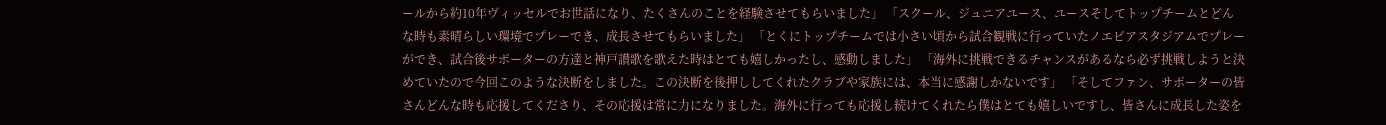ールから約10年ヴィッセルでお世話になり、たくさんのことを経験させてもらいました」 「スクール、ジュニアユース、ユースそしてトップチームとどんな時も素晴らしい環境でプレーでき、成長させてもらいました」 「とくにトップチームでは小さい頃から試合観戦に行っていたノエビアスタジアムでプレーができ、試合後サポーターの方達と神戸讃歌を歌えた時はとても嬉しかったし、感動しました」 「海外に挑戦できるチャンスがあるなら必ず挑戦しようと決めていたので今回このような決断をしました。この決断を後押ししてくれたクラブや家族には、本当に感謝しかないです」 「そしてファン、サポーターの皆さんどんな時も応援してくださり、その応援は常に力になりました。海外に行っても応援し続けてくれたら僕はとても嬉しいですし、皆さんに成長した姿を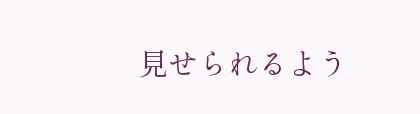見せられるよう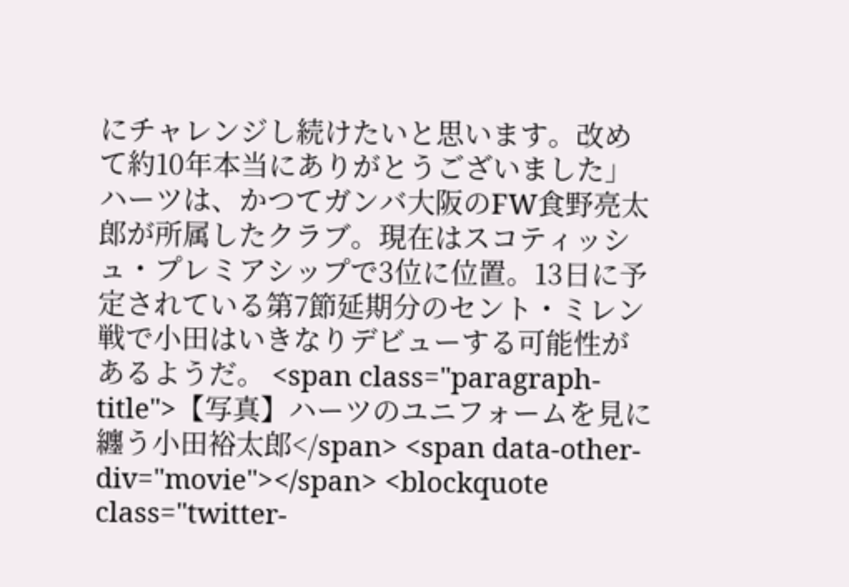にチャレンジし続けたいと思います。改めて約10年本当にありがとうございました」 ハーツは、かつてガンバ大阪のFW食野亮太郎が所属したクラブ。現在はスコティッシュ・プレミアシップで3位に位置。13日に予定されている第7節延期分のセント・ミレン戦で小田はいきなりデビューする可能性があるようだ。 <span class="paragraph-title">【写真】ハーツのユニフォームを見に纏う小田裕太郎</span> <span data-other-div="movie"></span> <blockquote class="twitter-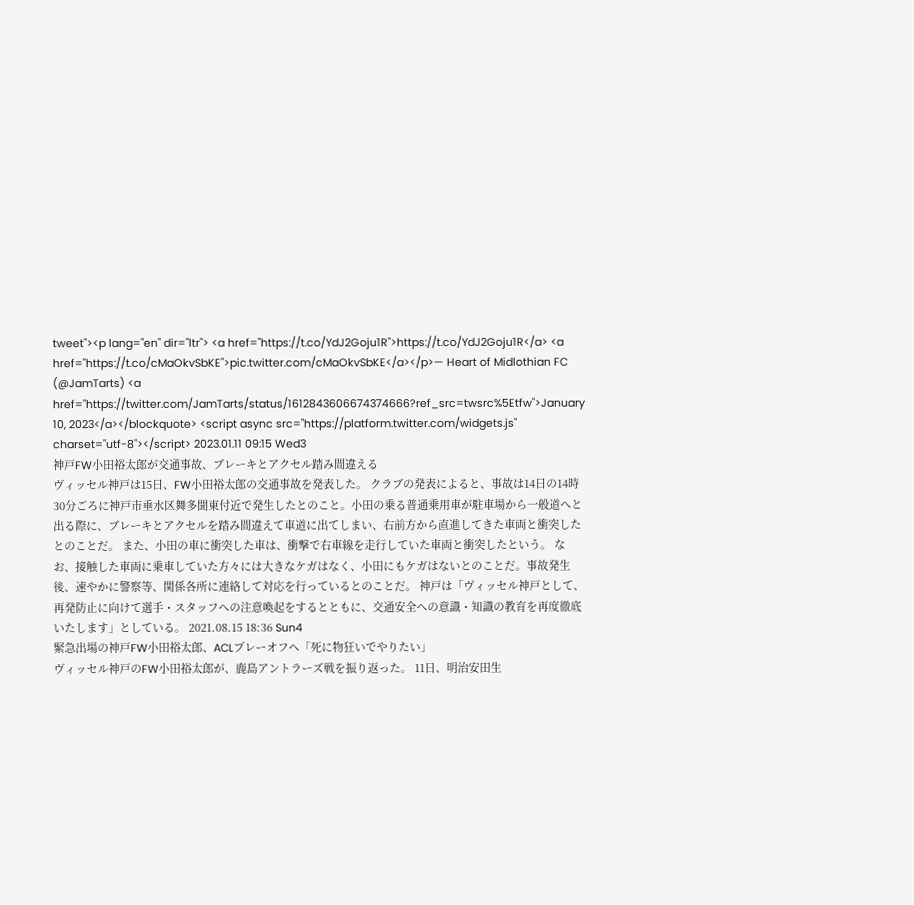tweet"><p lang="en" dir="ltr"> <a href="https://t.co/YdJ2Goju1R">https://t.co/YdJ2Goju1R</a> <a href="https://t.co/cMaOkvSbKE">pic.twitter.com/cMaOkvSbKE</a></p>— Heart of Midlothian FC (@JamTarts) <a href="https://twitter.com/JamTarts/status/1612843606674374666?ref_src=twsrc%5Etfw">January 10, 2023</a></blockquote> <script async src="https://platform.twitter.com/widgets.js" charset="utf-8"></script> 2023.01.11 09:15 Wed3
神戸FW小田裕太郎が交通事故、ブレーキとアクセル踏み間違える
ヴィッセル神戸は15日、FW小田裕太郎の交通事故を発表した。 クラブの発表によると、事故は14日の14時30分ごろに神戸市垂水区舞多聞東付近で発生したとのこと。小田の乗る普通乗用車が駐車場から一般道へと出る際に、ブレーキとアクセルを踏み間違えて車道に出てしまい、右前方から直進してきた車両と衝突したとのことだ。 また、小田の車に衝突した車は、衝撃で右車線を走行していた車両と衝突したという。 なお、接触した車両に乗車していた方々には大きなケガはなく、小田にもケガはないとのことだ。事故発生後、速やかに警察等、関係各所に連絡して対応を行っているとのことだ。 神戸は「ヴィッセル神戸として、再発防止に向けて選手・スタッフへの注意喚起をするとともに、交通安全への意識・知識の教育を再度徹底いたします」としている。 2021.08.15 18:36 Sun4
緊急出場の神戸FW小田裕太郎、ACLプレーオフへ「死に物狂いでやりたい」
ヴィッセル神戸のFW小田裕太郎が、鹿島アントラーズ戦を振り返った。 11日、明治安田生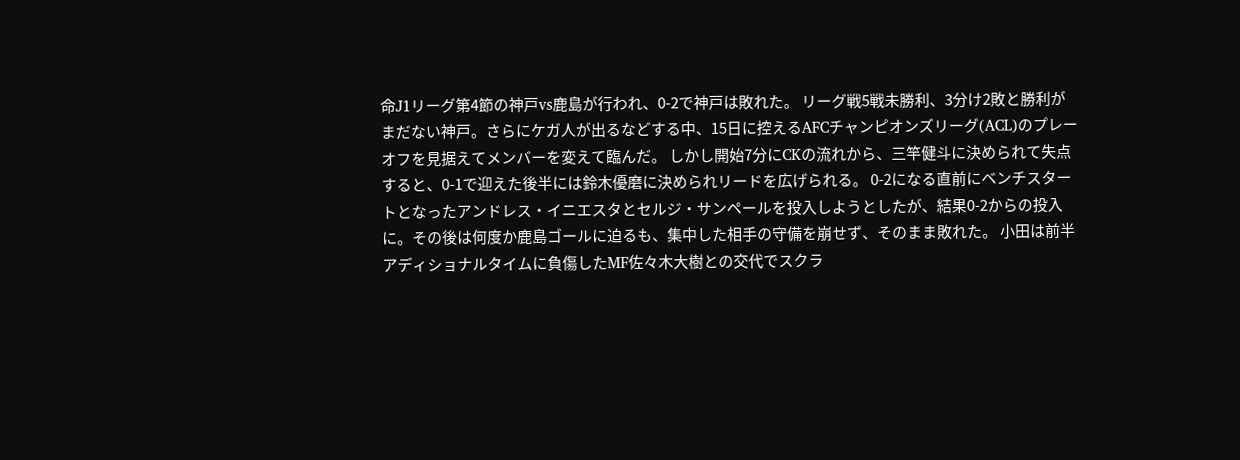命J1リーグ第4節の神戸vs鹿島が行われ、0-2で神戸は敗れた。 リーグ戦5戦未勝利、3分け2敗と勝利がまだない神戸。さらにケガ人が出るなどする中、15日に控えるAFCチャンピオンズリーグ(ACL)のプレーオフを見据えてメンバーを変えて臨んだ。 しかし開始7分にCKの流れから、三竿健斗に決められて失点すると、0-1で迎えた後半には鈴木優磨に決められリードを広げられる。 0-2になる直前にベンチスタートとなったアンドレス・イニエスタとセルジ・サンペールを投入しようとしたが、結果0-2からの投入に。その後は何度か鹿島ゴールに迫るも、集中した相手の守備を崩せず、そのまま敗れた。 小田は前半アディショナルタイムに負傷したMF佐々木大樹との交代でスクラ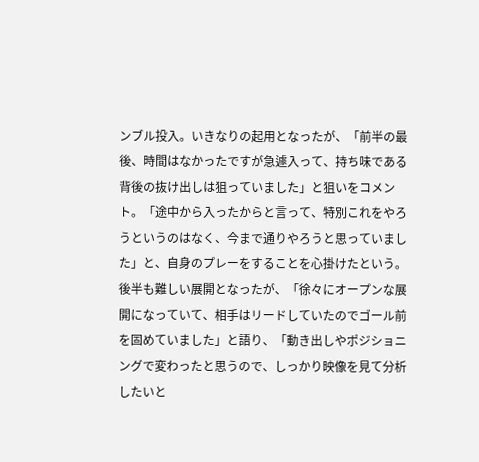ンブル投入。いきなりの起用となったが、「前半の最後、時間はなかったですが急遽入って、持ち味である背後の抜け出しは狙っていました」と狙いをコメント。「途中から入ったからと言って、特別これをやろうというのはなく、今まで通りやろうと思っていました」と、自身のプレーをすることを心掛けたという。 後半も難しい展開となったが、「徐々にオープンな展開になっていて、相手はリードしていたのでゴール前を固めていました」と語り、「動き出しやポジショニングで変わったと思うので、しっかり映像を見て分析したいと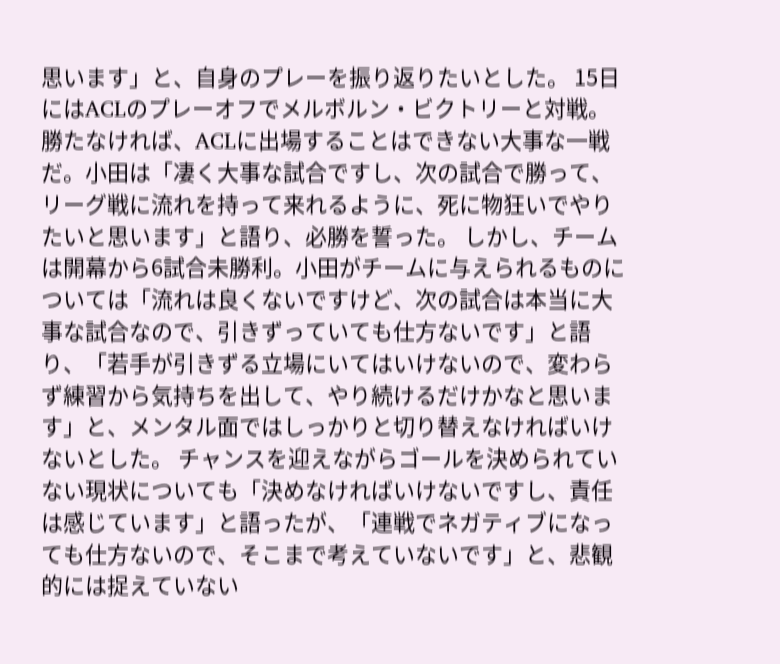思います」と、自身のプレーを振り返りたいとした。 15日にはACLのプレーオフでメルボルン・ビクトリーと対戦。勝たなければ、ACLに出場することはできない大事な一戦だ。小田は「凄く大事な試合ですし、次の試合で勝って、リーグ戦に流れを持って来れるように、死に物狂いでやりたいと思います」と語り、必勝を誓った。 しかし、チームは開幕から6試合未勝利。小田がチームに与えられるものについては「流れは良くないですけど、次の試合は本当に大事な試合なので、引きずっていても仕方ないです」と語り、「若手が引きずる立場にいてはいけないので、変わらず練習から気持ちを出して、やり続けるだけかなと思います」と、メンタル面ではしっかりと切り替えなければいけないとした。 チャンスを迎えながらゴールを決められていない現状についても「決めなければいけないですし、責任は感じています」と語ったが、「連戦でネガティブになっても仕方ないので、そこまで考えていないです」と、悲観的には捉えていない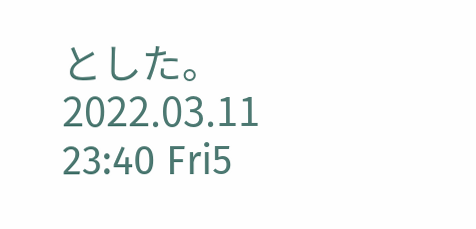とした。 2022.03.11 23:40 Fri5